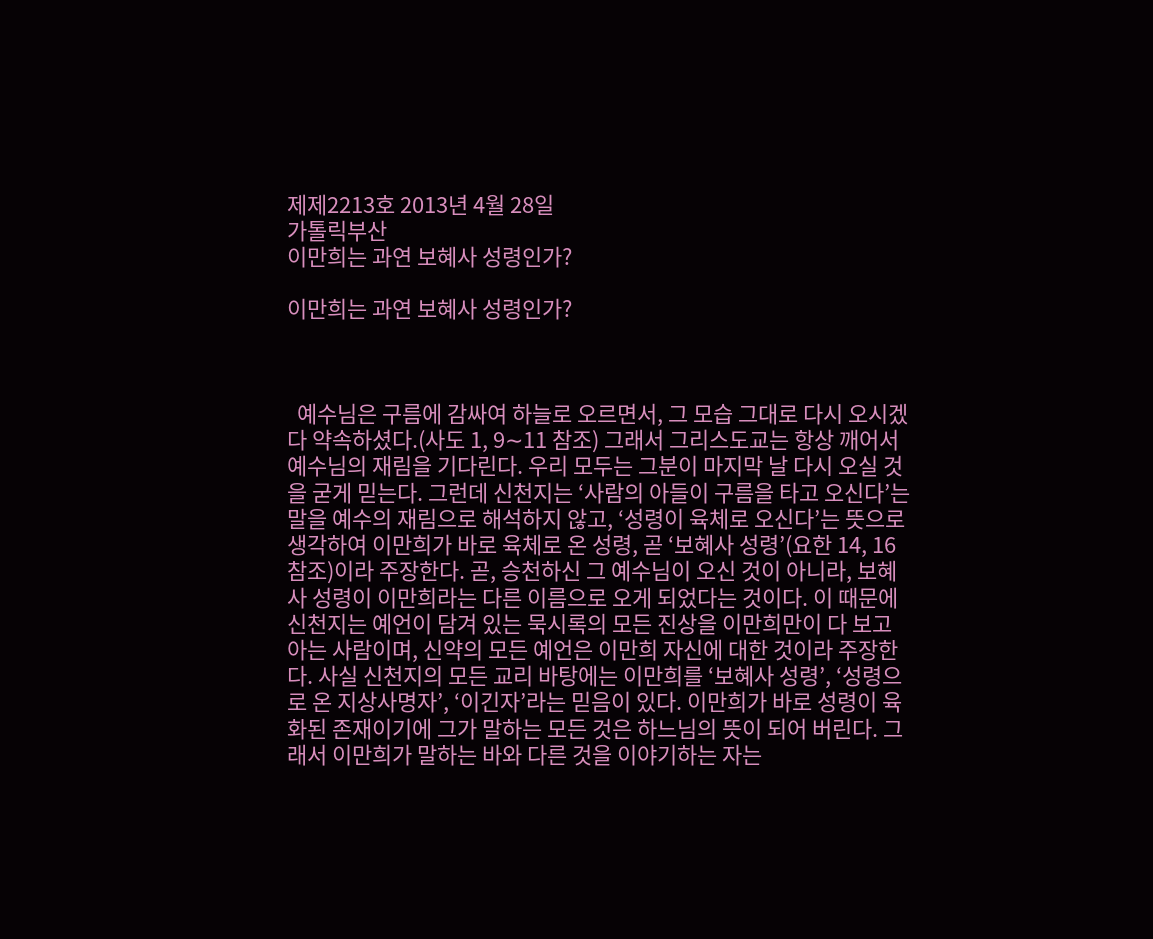제제2213호 2013년 4월 28일
가톨릭부산
이만희는 과연 보혜사 성령인가?

이만희는 과연 보혜사 성령인가?



  예수님은 구름에 감싸여 하늘로 오르면서, 그 모습 그대로 다시 오시겠다 약속하셨다.(사도 1, 9∼11 참조) 그래서 그리스도교는 항상 깨어서 예수님의 재림을 기다린다. 우리 모두는 그분이 마지막 날 다시 오실 것을 굳게 믿는다. 그런데 신천지는 ‘사람의 아들이 구름을 타고 오신다’는 말을 예수의 재림으로 해석하지 않고, ‘성령이 육체로 오신다’는 뜻으로 생각하여 이만희가 바로 육체로 온 성령, 곧 ‘보혜사 성령’(요한 14, 16 참조)이라 주장한다. 곧, 승천하신 그 예수님이 오신 것이 아니라, 보혜사 성령이 이만희라는 다른 이름으로 오게 되었다는 것이다. 이 때문에 신천지는 예언이 담겨 있는 묵시록의 모든 진상을 이만희만이 다 보고 아는 사람이며, 신약의 모든 예언은 이만희 자신에 대한 것이라 주장한다. 사실 신천지의 모든 교리 바탕에는 이만희를 ‘보혜사 성령’, ‘성령으로 온 지상사명자’, ‘이긴자’라는 믿음이 있다. 이만희가 바로 성령이 육화된 존재이기에 그가 말하는 모든 것은 하느님의 뜻이 되어 버린다. 그래서 이만희가 말하는 바와 다른 것을 이야기하는 자는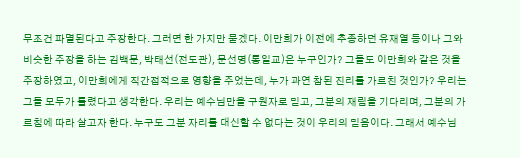무조건 파멸된다고 주장한다. 그러면 한 가지만 묻겠다. 이만희가 이전에 추종하던 유재열 등이나 그와 비슷한 주장을 하는 김백문, 박태선(전도관), 문선명(통일교)은 누구인가? 그들도 이만희와 같은 것을 주장하였고, 이만희에게 직간접적으로 영향을 주었는데, 누가 과연 참된 진리를 가르친 것인가? 우리는 그들 모두가 틀렸다고 생각한다. 우리는 예수님만을 구원자로 믿고, 그분의 재림을 기다리며, 그분의 가르침에 따라 살고자 한다. 누구도 그분 자리를 대신할 수 없다는 것이 우리의 믿음이다. 그래서 예수님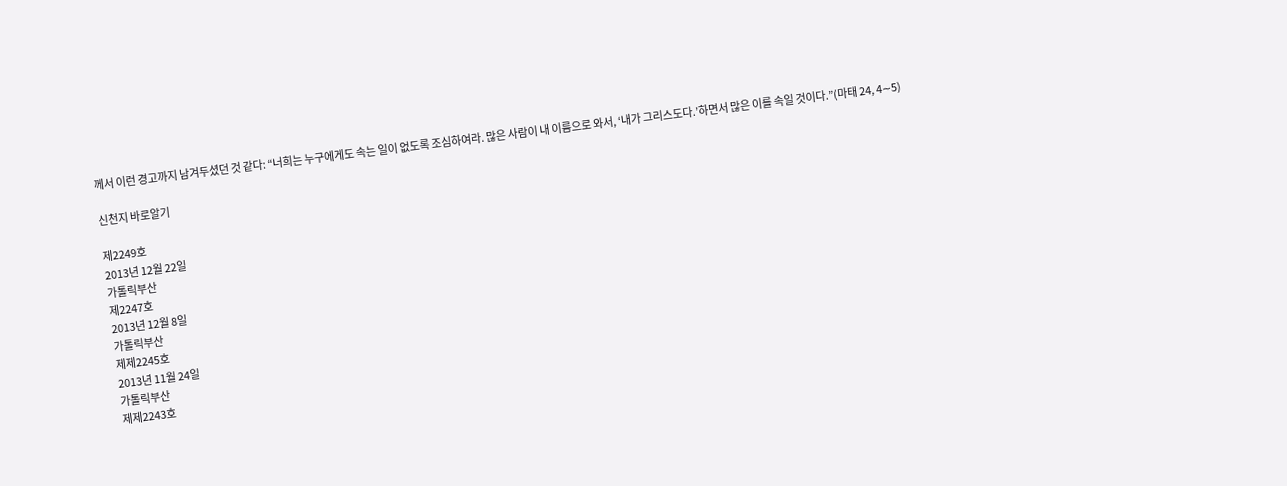께서 이런 경고까지 남겨두셨던 것 같다: “너희는 누구에게도 속는 일이 없도록 조심하여라. 많은 사람이 내 이름으로 와서, ‘내가 그리스도다.’하면서 많은 이를 속일 것이다.”(마태 24, 4∼5)

신천지 바로알기

제2249호
2013년 12월 22일
가톨릭부산
제2247호
2013년 12월 8일
가톨릭부산
제제2245호
2013년 11월 24일
가톨릭부산
제제2243호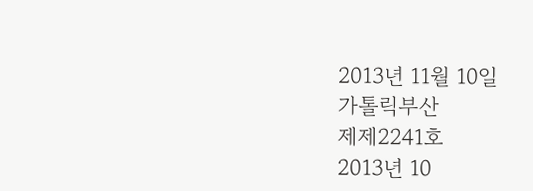2013년 11월 10일
가톨릭부산
제제2241호
2013년 10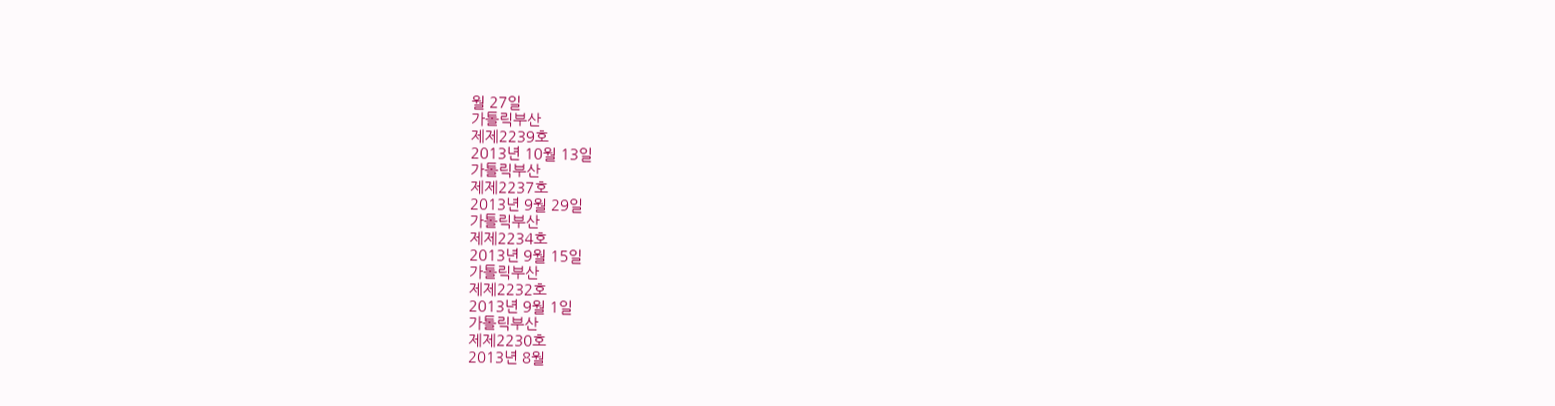월 27일
가톨릭부산
제제2239호
2013년 10월 13일
가톨릭부산
제제2237호
2013년 9월 29일
가톨릭부산
제제2234호
2013년 9월 15일
가톨릭부산
제제2232호
2013년 9월 1일
가톨릭부산
제제2230호
2013년 8월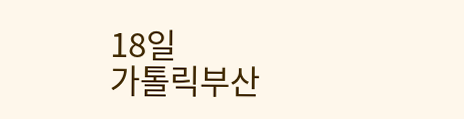18일
가톨릭부산